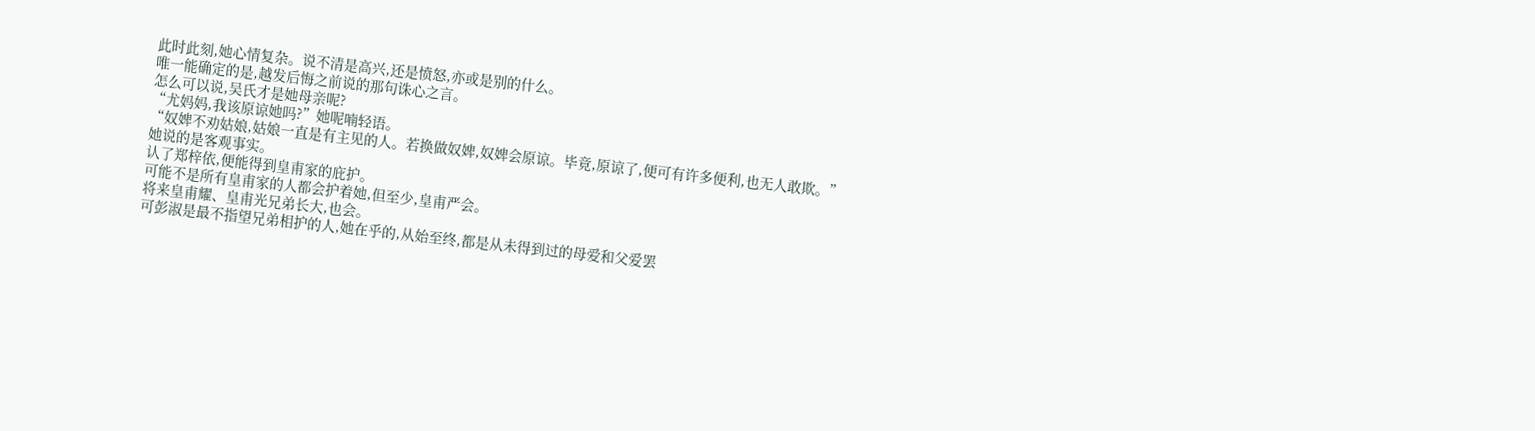此时此刻,她心情复杂。说不清是高兴,还是愤怒,亦或是别的什么。
唯一能确定的是,越发后悔之前说的那句诛心之言。
怎么可以说,吴氏才是她母亲呢?
“尤妈妈,我该原谅她吗?”她呢喃轻语。
“奴婢不劝姑娘,姑娘一直是有主见的人。若换做奴婢,奴婢会原谅。毕竟,原谅了,便可有许多便利,也无人敢欺。”
她说的是客观事实。
认了郑梓依,便能得到皇甫家的庇护。
可能不是所有皇甫家的人都会护着她,但至少,皇甫严会。
将来皇甫耀、皇甫光兄弟长大,也会。
可彭淑是最不指望兄弟相护的人,她在乎的,从始至终,都是从未得到过的母爱和父爱罢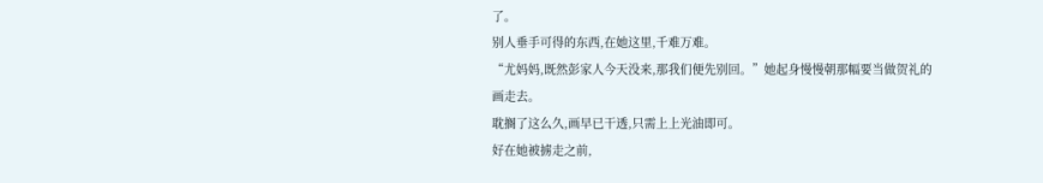了。
别人垂手可得的东西,在她这里,千难万难。
“尤妈妈,既然彭家人今天没来,那我们便先别回。”她起身慢慢朝那幅要当做贺礼的画走去。
耽搁了这么久,画早已干透,只需上上光油即可。
好在她被掳走之前,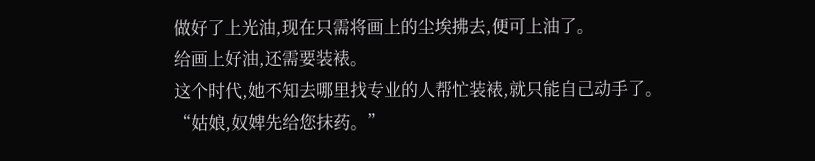做好了上光油,现在只需将画上的尘埃拂去,便可上油了。
给画上好油,还需要装裱。
这个时代,她不知去哪里找专业的人帮忙装裱,就只能自己动手了。
“姑娘,奴婢先给您抹药。”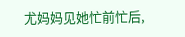尤妈妈见她忙前忙后,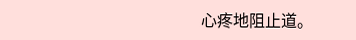心疼地阻止道。